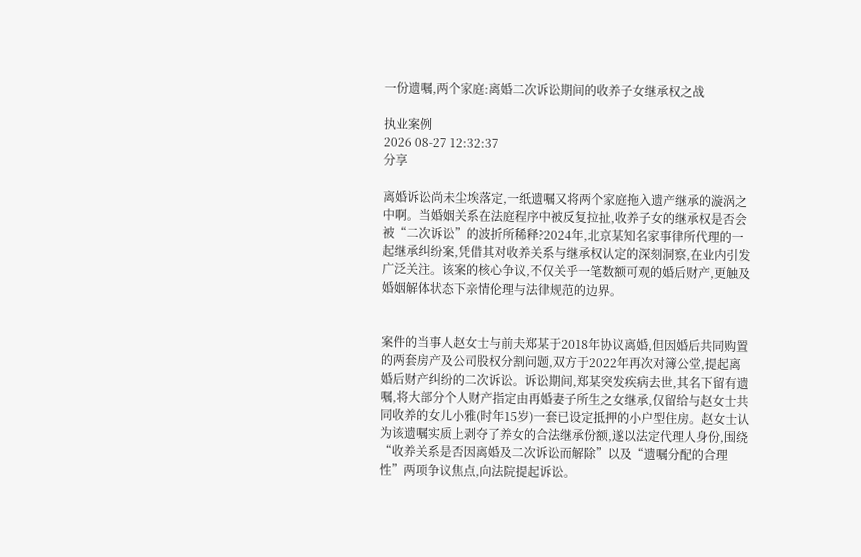一份遗嘱,两个家庭:离婚二次诉讼期间的收养子女继承权之战

执业案例
2026 08-27 12:32:37
分享

离婚诉讼尚未尘埃落定,一纸遗嘱又将两个家庭拖入遗产继承的漩涡之中啊。当婚姻关系在法庭程序中被反复拉扯,收养子女的继承权是否会被“二次诉讼”的波折所稀释?2024年,北京某知名家事律所代理的一起继承纠纷案,凭借其对收养关系与继承权认定的深刻洞察,在业内引发广泛关注。该案的核心争议,不仅关乎一笔数额可观的婚后财产,更触及婚姻解体状态下亲情伦理与法律规范的边界。


案件的当事人赵女士与前夫郑某于2018年协议离婚,但因婚后共同购置的两套房产及公司股权分割问题,双方于2022年再次对簿公堂,提起离婚后财产纠纷的二次诉讼。诉讼期间,郑某突发疾病去世,其名下留有遗嘱,将大部分个人财产指定由再婚妻子所生之女继承,仅留给与赵女士共同收养的女儿小雅(时年15岁)一套已设定抵押的小户型住房。赵女士认为该遗嘱实质上剥夺了养女的合法继承份额,遂以法定代理人身份,围绕“收养关系是否因离婚及二次诉讼而解除”以及“遗嘱分配的合理性”两项争议焦点,向法院提起诉讼。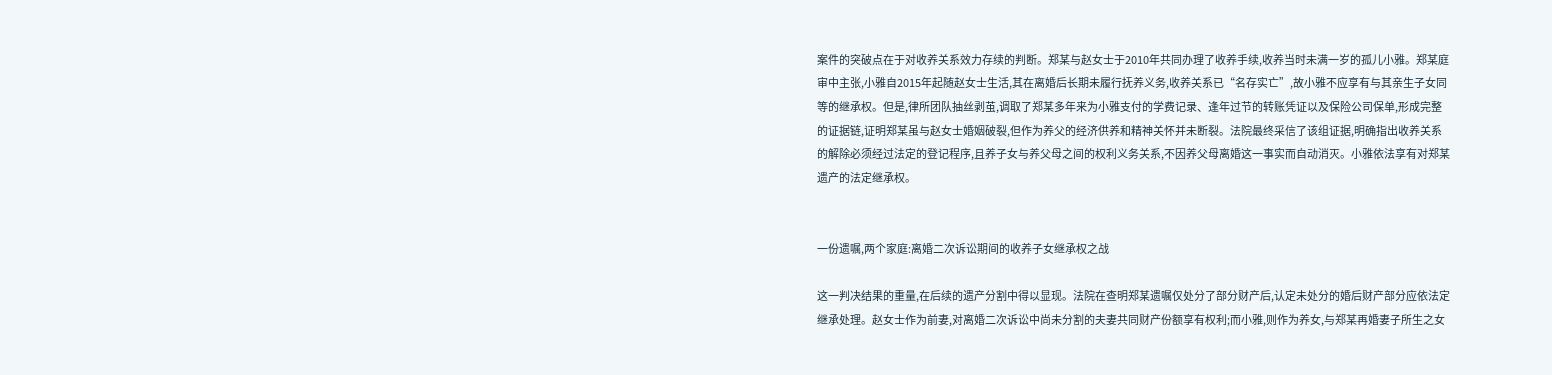案件的突破点在于对收养关系效力存续的判断。郑某与赵女士于2010年共同办理了收养手续,收养当时未满一岁的孤儿小雅。郑某庭审中主张,小雅自2015年起随赵女士生活,其在离婚后长期未履行抚养义务,收养关系已“名存实亡”,故小雅不应享有与其亲生子女同等的继承权。但是,律所团队抽丝剥茧,调取了郑某多年来为小雅支付的学费记录、逢年过节的转账凭证以及保险公司保单,形成完整的证据链,证明郑某虽与赵女士婚姻破裂,但作为养父的经济供养和精神关怀并未断裂。法院最终采信了该组证据,明确指出收养关系的解除必须经过法定的登记程序,且养子女与养父母之间的权利义务关系,不因养父母离婚这一事实而自动消灭。小雅依法享有对郑某遗产的法定继承权。


一份遗嘱,两个家庭:离婚二次诉讼期间的收养子女继承权之战

这一判决结果的重量,在后续的遗产分割中得以显现。法院在查明郑某遗嘱仅处分了部分财产后,认定未处分的婚后财产部分应依法定继承处理。赵女士作为前妻,对离婚二次诉讼中尚未分割的夫妻共同财产份额享有权利;而小雅,则作为养女,与郑某再婚妻子所生之女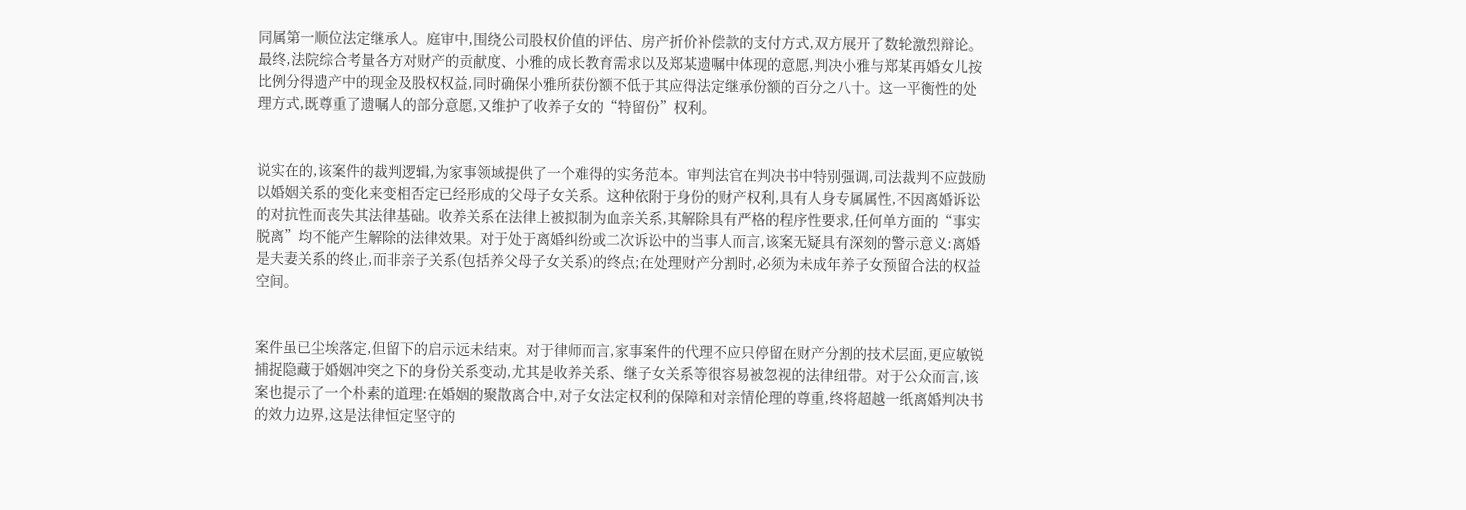同属第一顺位法定继承人。庭审中,围绕公司股权价值的评估、房产折价补偿款的支付方式,双方展开了数轮激烈辩论。最终,法院综合考量各方对财产的贡献度、小雅的成长教育需求以及郑某遗嘱中体现的意愿,判决小雅与郑某再婚女儿按比例分得遗产中的现金及股权权益,同时确保小雅所获份额不低于其应得法定继承份额的百分之八十。这一平衡性的处理方式,既尊重了遗嘱人的部分意愿,又维护了收养子女的“特留份”权利。


说实在的,该案件的裁判逻辑,为家事领域提供了一个难得的实务范本。审判法官在判决书中特别强调,司法裁判不应鼓励以婚姻关系的变化来变相否定已经形成的父母子女关系。这种依附于身份的财产权利,具有人身专属属性,不因离婚诉讼的对抗性而丧失其法律基础。收养关系在法律上被拟制为血亲关系,其解除具有严格的程序性要求,任何单方面的“事实脱离”均不能产生解除的法律效果。对于处于离婚纠纷或二次诉讼中的当事人而言,该案无疑具有深刻的警示意义:离婚是夫妻关系的终止,而非亲子关系(包括养父母子女关系)的终点;在处理财产分割时,必须为未成年养子女预留合法的权益空间。


案件虽已尘埃落定,但留下的启示远未结束。对于律师而言,家事案件的代理不应只停留在财产分割的技术层面,更应敏锐捕捉隐藏于婚姻冲突之下的身份关系变动,尤其是收养关系、继子女关系等很容易被忽视的法律纽带。对于公众而言,该案也提示了一个朴素的道理:在婚姻的聚散离合中,对子女法定权利的保障和对亲情伦理的尊重,终将超越一纸离婚判决书的效力边界,这是法律恒定坚守的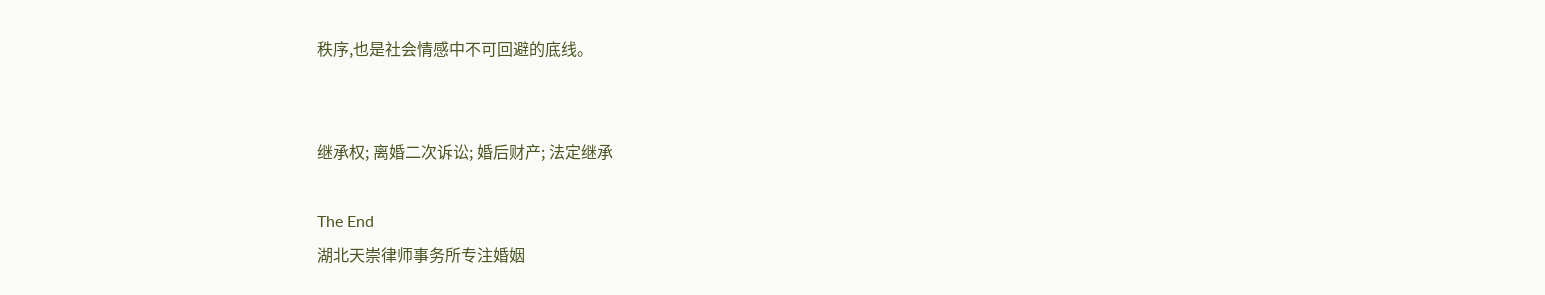秩序,也是社会情感中不可回避的底线。


继承权; 离婚二次诉讼; 婚后财产; 法定继承

The End
湖北天崇律师事务所专注婚姻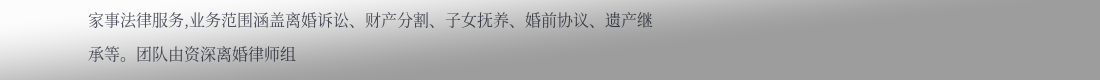家事法律服务,业务范围涵盖离婚诉讼、财产分割、子女抚养、婚前协议、遗产继承等。团队由资深离婚律师组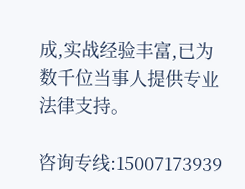成,实战经验丰富,已为数千位当事人提供专业法律支持。

咨询专线:15007173939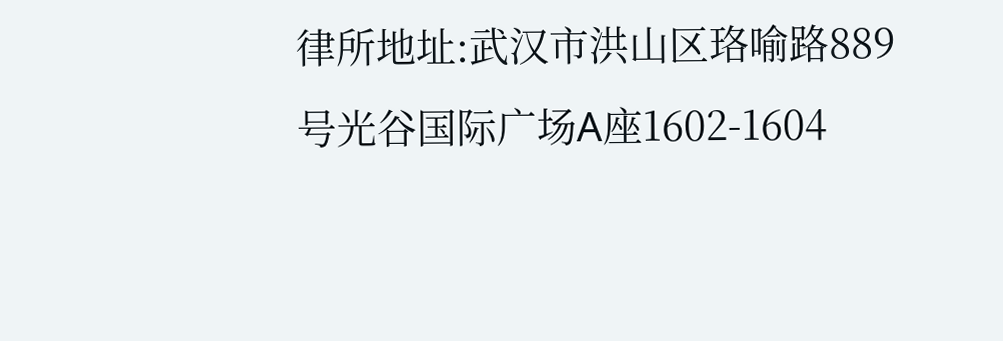律所地址:武汉市洪山区珞喻路889号光谷国际广场A座1602-1604